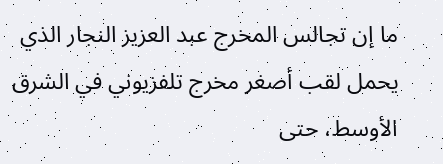ما إن تجالس المخرج عبد العزيز النجار الذي يحمل لقب أصغر مخرج تلفزيوني في الشرق الأوسط، حتى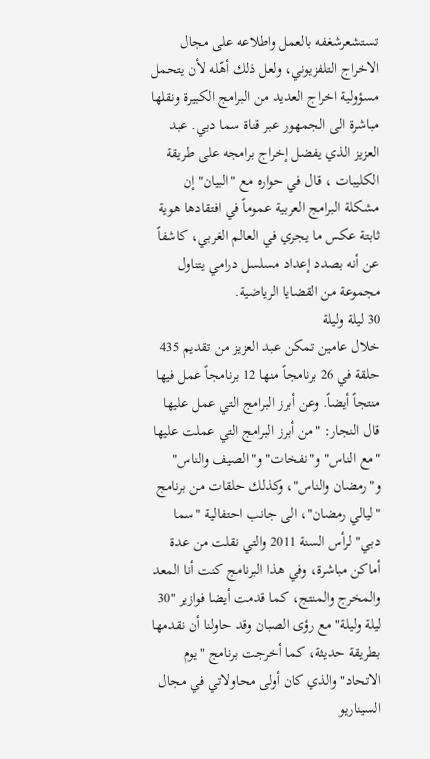تستشعرشغفه بالعمل واطلاعه على مجال الاخراج التلفزيوني، ولعل ذلك أهّله لأن يتحمل مسؤولية اخراج العديد من البرامج الكبيرة ونقلها مباشرة الى الجمهور عبر قناة سما دبي. عبد العزيز الذي يفضل إخراج برامجه على طريقة الكليبات ، قال في حواره مع "البيان" إن مشكلة البرامج العربية عموماً في افتقادها هوية ثابتة عكس ما يجري في العالم الغربي، كاشفاً عن أنه بصدد إعداد مسلسل درامي يتناول مجموعة من القضايا الرياضية.
30 ليلة وليلة
خلال عامين تمكن عبد العزيز من تقديم 435 حلقة في 26 برنامجاً منها 12 برنامجاً عمل فيها منتجاً أيضاً. وعن أبرز البرامج التي عمل عليها قال النجار: "من أبرز البرامج التي عملت عليها "مع الناس" و"نفخات" و"الصيف والناس" و"رمضان والناس"، وكذلك حلقات من برنامج "ليالي رمضان"، الى جانب احتفالية "سما دبي" لرأس السنة 2011 والتي نقلت من عدة أماكن مباشرة، وفي هذا البرنامج كنت أنا المعد والمخرج والمنتج، كما قدمت أيضا فوازير "30 ليلة وليلة" مع رؤى الصبان وقد حاولنا أن نقدمها بطريقة حديثة، كما أخرجت برنامج "يوم الاتحاد" والذي كان أولى محاولاتي في مجال السيناريو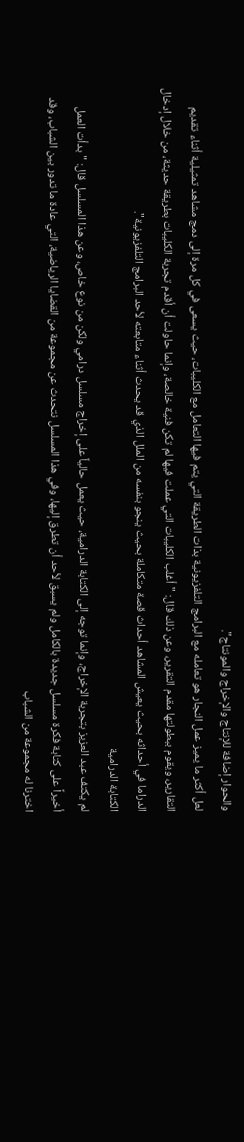والحوار إضافة للإنتاج والإخراج والمونتاج".
لعل أكثر ما يميز عمل النجار هو تعامله مع البرامج التلفزيونية بذات الطريقة التي يتم فيها التعامل مع الكليبات، حيث يسعى في كل مرة إلى دمج مشاهد تمثيلية أثناء تقديم التقارير، ويقوم ببطولتها مقدم التقرير، وعن ذلك قال: "أغلب الكليبات التي عملت فيها لم تكن فنية خالصة، وإنما حاولت أن أقدم تجربة الكليبات بطريقة حديثة، من خلال إدخال الدراما في أحداثه بحيث يعيش المشاهد أحداث قصة متكاملة بحيث ينجو بنفسه من الملل الذي قد يحدث أثناء متابعته لأحد البرامج التلفزيونية".
الكتابة الدرامية
لم يكتف عبد العزيز بتجربة الإخراج، وإنما توجه إلى الكتابة الدرامية، حيث يعمل حالياً على إخراج مسلسل درامي ولكن من نوع خاص، وعن هذا المسلسل قال: "بدأت العمل أخيراً على كتابة فكرة مسلسل جديدة بالكامل ولم يسبق لأحد أن تطرق إليها، وفي هذا المسلسل نتحدث عن مجموعة من القضايا الرياضية، التي عادة ما تدور بين الشباب، وقد اخترنا له مجموعة من الشباب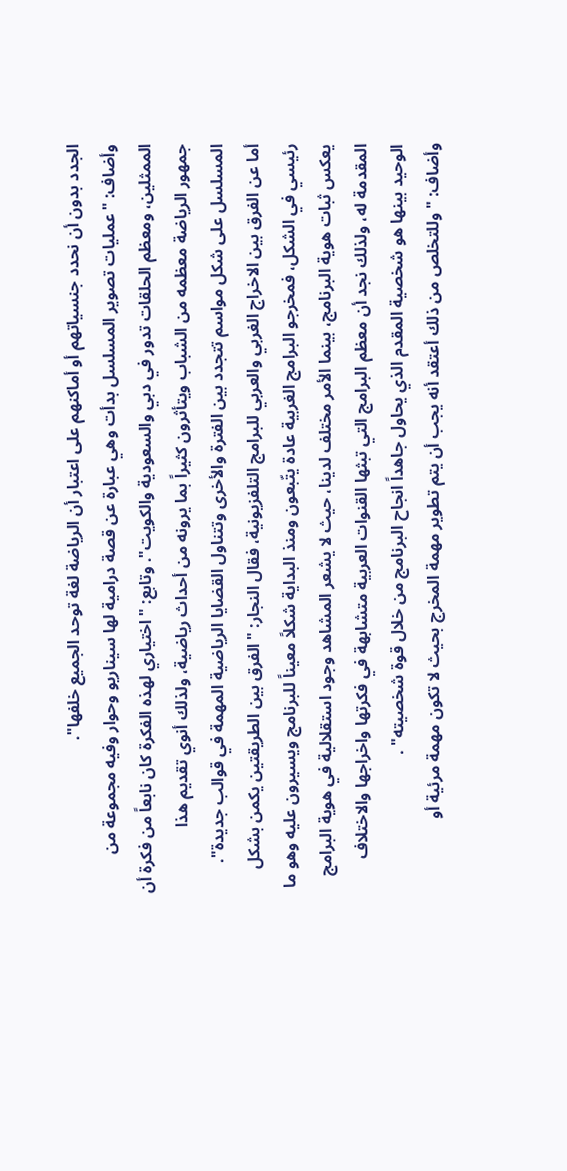الجدد بدون أن نحدد جنسياتهم أو أماكنهم على اعتبار أن الرياضة لغة توحد الجميع خلفها".
وأضاف: "عمليات تصوير المسلسل بدأت وهي عبارة عن قصة درامية لها سيناريو وحوار وفيه مجموعة من الممثلين، ومعظم الحلقات تدور في دبي والسعودية والكويت". وتابع: "اختياري لهذه الفكرة كان نابعاً من فكرة أن جمهور الرياضة معظمه من الشباب ويتأثرون كثيراً بما يرونه من أحداث رياضية، ولذلك أنوي تقديم هذا المسلسل على شكل مواسم تتجدد بين الفترة والأخرى وتتناول القضايا الرياضية المهمة في قوالب جديدة".
أما عن الفرق بين الاخراج الغربي والعربي للبرامج التلفزيونية، فقال النجار: "الفرق بين الطريقتين يكمن بشكل رئيسي في الشكل، فمخرجو البرامج الغربية عادة يتّبعون ومنذ البداية شكلاً معيناً للبرنامج ويسيرون عليه وهو ما يعكس ثبات هوية البرنامج، بينما الأمر مختلف لدينا، حيث لا يشعر المشاهد وجود استقلالية في هوية البرامج المقدمة له، ولذلك نجد أن معظم البرامج التي تبثها القنوات العربية متشابهة في فكرتها واخراجها والاختلاف الوحيد بينها هو شخصية المقدم الذي يحاول جاهداً انجاح البرنامج من خلال قوة شخصيته" .
وأضاف: "وللتخلص من ذلك أعتقد أنه يجب أن يتم تطوير مهمة المخرج بحيث لا تكون مهمة مرئية أو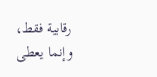رقابية فقط، وإنما يعطى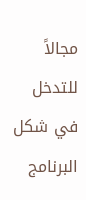مجالاً للتدخل في شكل البرنامج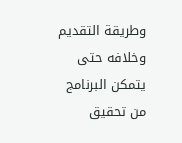وطريقة التقديم وخلافه حتى يتمكن البرنامج من تحقيق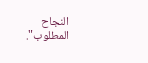النجاح المطلوب".